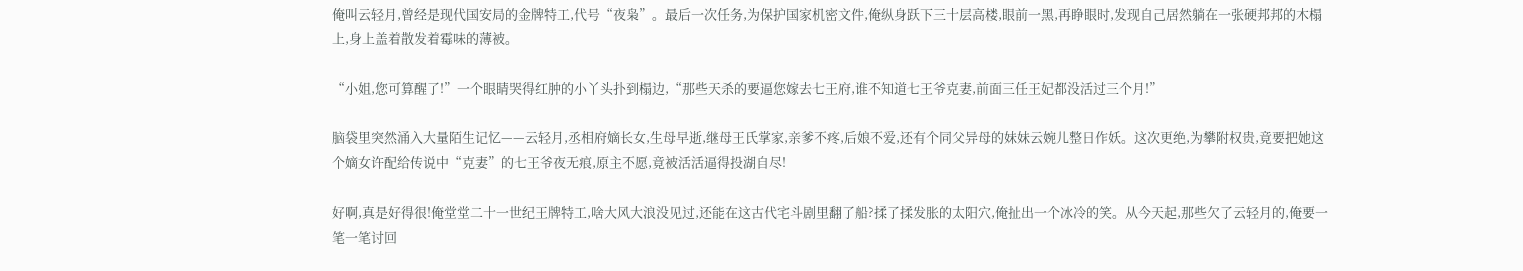俺叫云轻月,曾经是现代国安局的金牌特工,代号“夜枭”。最后一次任务,为保护国家机密文件,俺纵身跃下三十层高楼,眼前一黑,再睁眼时,发现自己居然躺在一张硬邦邦的木榻上,身上盖着散发着霉味的薄被。

“小姐,您可算醒了!”一个眼睛哭得红肿的小丫头扑到榻边,“那些天杀的要逼您嫁去七王府,谁不知道七王爷克妻,前面三任王妃都没活过三个月!”

脑袋里突然涌入大量陌生记忆——云轻月,丞相府嫡长女,生母早逝,继母王氏掌家,亲爹不疼,后娘不爱,还有个同父异母的妹妹云婉儿整日作妖。这次更绝,为攀附权贵,竟要把她这个嫡女许配给传说中“克妻”的七王爷夜无痕,原主不愿,竟被活活逼得投湖自尽!

好啊,真是好得很!俺堂堂二十一世纪王牌特工,啥大风大浪没见过,还能在这古代宅斗剧里翻了船?揉了揉发胀的太阳穴,俺扯出一个冰冷的笑。从今天起,那些欠了云轻月的,俺要一笔一笔讨回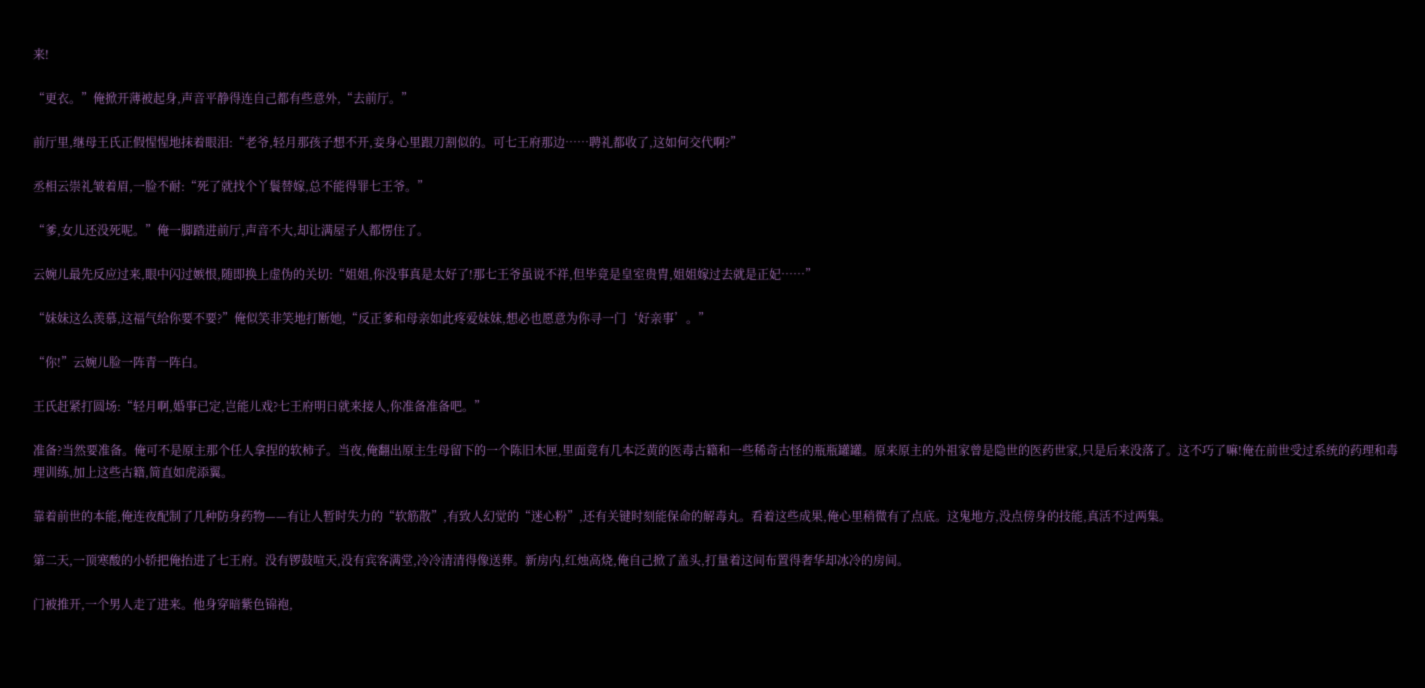来!

“更衣。”俺掀开薄被起身,声音平静得连自己都有些意外,“去前厅。”

前厅里,继母王氏正假惺惺地抹着眼泪:“老爷,轻月那孩子想不开,妾身心里跟刀割似的。可七王府那边……聘礼都收了,这如何交代啊?”

丞相云崇礼皱着眉,一脸不耐:“死了就找个丫鬟替嫁,总不能得罪七王爷。”

“爹,女儿还没死呢。”俺一脚踏进前厅,声音不大,却让满屋子人都愣住了。

云婉儿最先反应过来,眼中闪过嫉恨,随即换上虚伪的关切:“姐姐,你没事真是太好了!那七王爷虽说不祥,但毕竟是皇室贵胄,姐姐嫁过去就是正妃……”

“妹妹这么羡慕,这福气给你要不要?”俺似笑非笑地打断她,“反正爹和母亲如此疼爱妹妹,想必也愿意为你寻一门‘好亲事’。”

“你!”云婉儿脸一阵青一阵白。

王氏赶紧打圆场:“轻月啊,婚事已定,岂能儿戏?七王府明日就来接人,你准备准备吧。”

准备?当然要准备。俺可不是原主那个任人拿捏的软柿子。当夜,俺翻出原主生母留下的一个陈旧木匣,里面竟有几本泛黄的医毒古籍和一些稀奇古怪的瓶瓶罐罐。原来原主的外祖家曾是隐世的医药世家,只是后来没落了。这不巧了嘛!俺在前世受过系统的药理和毒理训练,加上这些古籍,简直如虎添翼。

靠着前世的本能,俺连夜配制了几种防身药物——有让人暂时失力的“软筋散”,有致人幻觉的“迷心粉”,还有关键时刻能保命的解毒丸。看着这些成果,俺心里稍微有了点底。这鬼地方,没点傍身的技能,真活不过两集。

第二天,一顶寒酸的小轿把俺抬进了七王府。没有锣鼓喧天,没有宾客满堂,冷冷清清得像送葬。新房内,红烛高烧,俺自己掀了盖头,打量着这间布置得奢华却冰冷的房间。

门被推开,一个男人走了进来。他身穿暗紫色锦袍,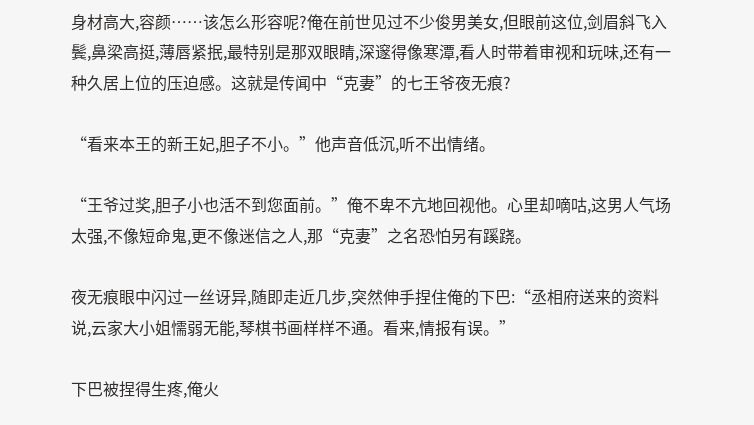身材高大,容颜……该怎么形容呢?俺在前世见过不少俊男美女,但眼前这位,剑眉斜飞入鬓,鼻梁高挺,薄唇紧抿,最特别是那双眼睛,深邃得像寒潭,看人时带着审视和玩味,还有一种久居上位的压迫感。这就是传闻中“克妻”的七王爷夜无痕?

“看来本王的新王妃,胆子不小。”他声音低沉,听不出情绪。

“王爷过奖,胆子小也活不到您面前。”俺不卑不亢地回视他。心里却嘀咕,这男人气场太强,不像短命鬼,更不像迷信之人,那“克妻”之名恐怕另有蹊跷。

夜无痕眼中闪过一丝讶异,随即走近几步,突然伸手捏住俺的下巴:“丞相府送来的资料说,云家大小姐懦弱无能,琴棋书画样样不通。看来,情报有误。”

下巴被捏得生疼,俺火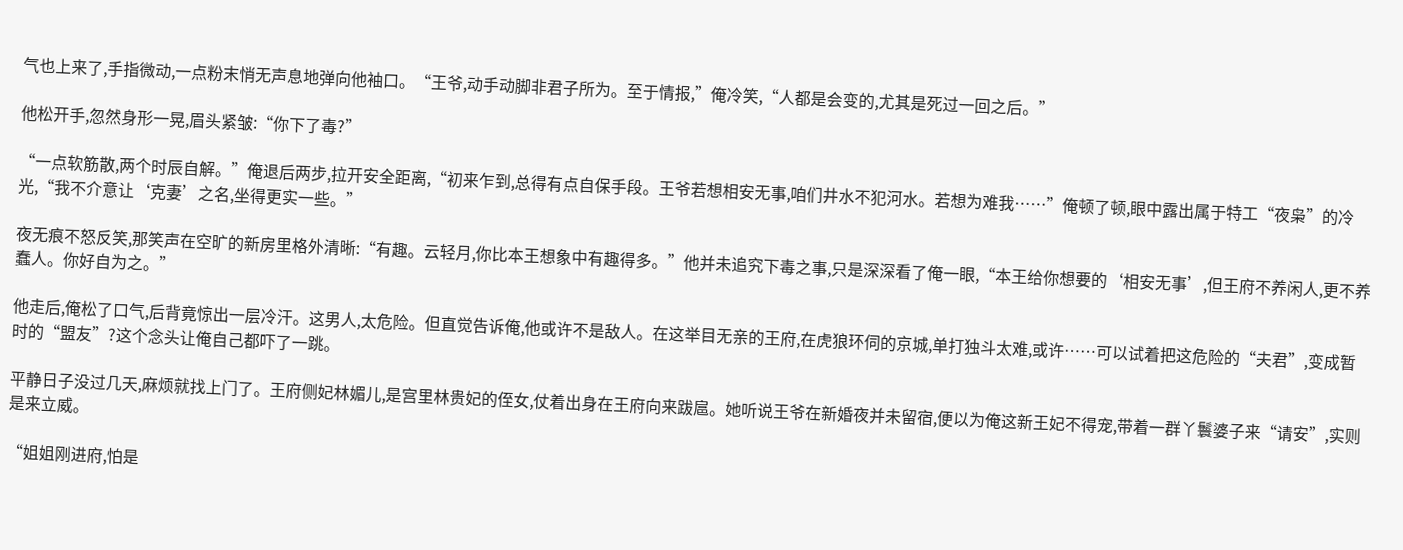气也上来了,手指微动,一点粉末悄无声息地弹向他袖口。“王爷,动手动脚非君子所为。至于情报,”俺冷笑,“人都是会变的,尤其是死过一回之后。”

他松开手,忽然身形一晃,眉头紧皱:“你下了毒?”

“一点软筋散,两个时辰自解。”俺退后两步,拉开安全距离,“初来乍到,总得有点自保手段。王爷若想相安无事,咱们井水不犯河水。若想为难我……”俺顿了顿,眼中露出属于特工“夜枭”的冷光,“我不介意让‘克妻’之名,坐得更实一些。”

夜无痕不怒反笑,那笑声在空旷的新房里格外清晰:“有趣。云轻月,你比本王想象中有趣得多。”他并未追究下毒之事,只是深深看了俺一眼,“本王给你想要的‘相安无事’,但王府不养闲人,更不养蠢人。你好自为之。”

他走后,俺松了口气,后背竟惊出一层冷汗。这男人,太危险。但直觉告诉俺,他或许不是敌人。在这举目无亲的王府,在虎狼环伺的京城,单打独斗太难,或许……可以试着把这危险的“夫君”,变成暂时的“盟友”?这个念头让俺自己都吓了一跳。

平静日子没过几天,麻烦就找上门了。王府侧妃林媚儿,是宫里林贵妃的侄女,仗着出身在王府向来跋扈。她听说王爷在新婚夜并未留宿,便以为俺这新王妃不得宠,带着一群丫鬟婆子来“请安”,实则是来立威。

“姐姐刚进府,怕是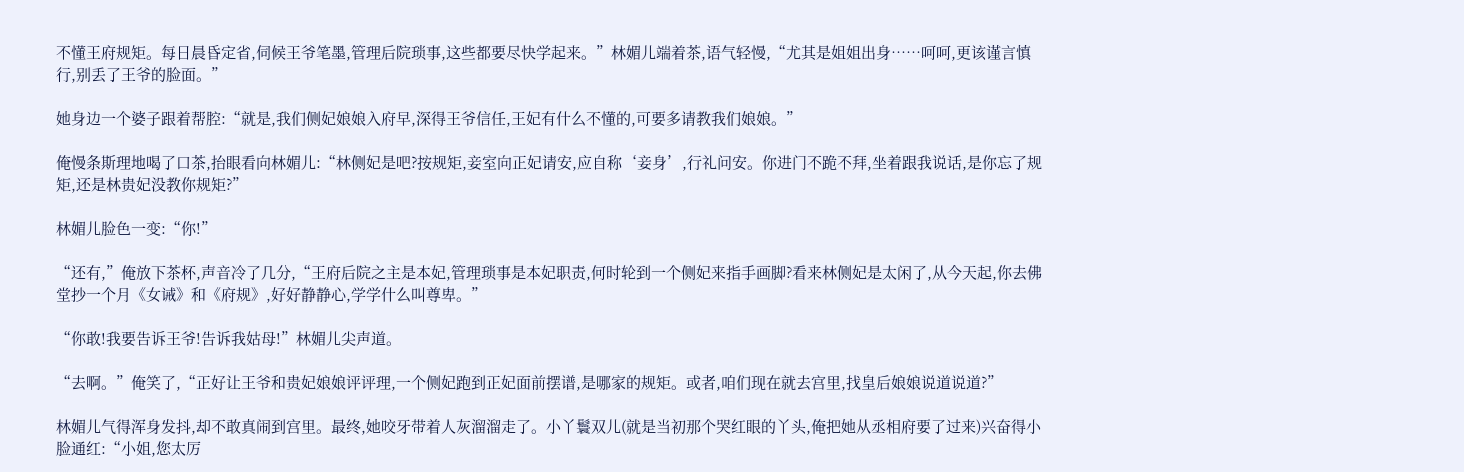不懂王府规矩。每日晨昏定省,伺候王爷笔墨,管理后院琐事,这些都要尽快学起来。”林媚儿端着茶,语气轻慢,“尤其是姐姐出身……呵呵,更该谨言慎行,别丢了王爷的脸面。”

她身边一个婆子跟着帮腔:“就是,我们侧妃娘娘入府早,深得王爷信任,王妃有什么不懂的,可要多请教我们娘娘。”

俺慢条斯理地喝了口茶,抬眼看向林媚儿:“林侧妃是吧?按规矩,妾室向正妃请安,应自称‘妾身’,行礼问安。你进门不跪不拜,坐着跟我说话,是你忘了规矩,还是林贵妃没教你规矩?”

林媚儿脸色一变:“你!”

“还有,”俺放下茶杯,声音冷了几分,“王府后院之主是本妃,管理琐事是本妃职责,何时轮到一个侧妃来指手画脚?看来林侧妃是太闲了,从今天起,你去佛堂抄一个月《女诫》和《府规》,好好静静心,学学什么叫尊卑。”

“你敢!我要告诉王爷!告诉我姑母!”林媚儿尖声道。

“去啊。”俺笑了,“正好让王爷和贵妃娘娘评评理,一个侧妃跑到正妃面前摆谱,是哪家的规矩。或者,咱们现在就去宫里,找皇后娘娘说道说道?”

林媚儿气得浑身发抖,却不敢真闹到宫里。最终,她咬牙带着人灰溜溜走了。小丫鬟双儿(就是当初那个哭红眼的丫头,俺把她从丞相府要了过来)兴奋得小脸通红:“小姐,您太厉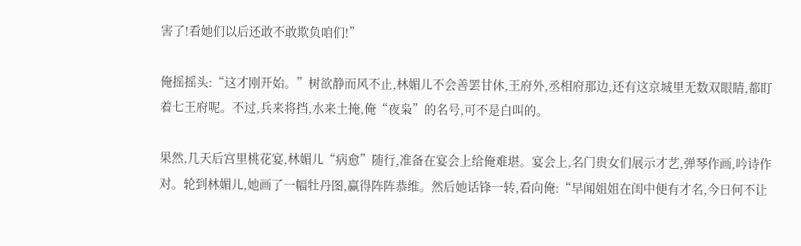害了!看她们以后还敢不敢欺负咱们!”

俺摇摇头:“这才刚开始。”树欲静而风不止,林媚儿不会善罢甘休,王府外,丞相府那边,还有这京城里无数双眼睛,都盯着七王府呢。不过,兵来将挡,水来土掩,俺“夜枭”的名号,可不是白叫的。

果然,几天后宫里桃花宴,林媚儿“病愈”随行,准备在宴会上给俺难堪。宴会上,名门贵女们展示才艺,弹琴作画,吟诗作对。轮到林媚儿,她画了一幅牡丹图,赢得阵阵恭维。然后她话锋一转,看向俺:“早闻姐姐在闺中便有才名,今日何不让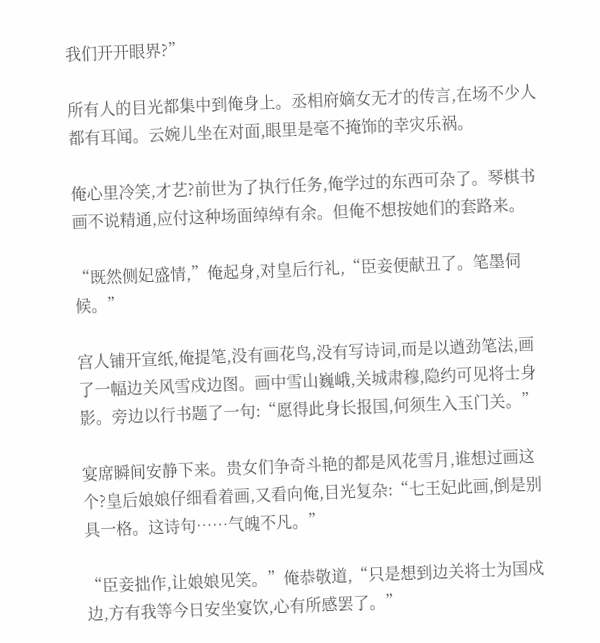我们开开眼界?”

所有人的目光都集中到俺身上。丞相府嫡女无才的传言,在场不少人都有耳闻。云婉儿坐在对面,眼里是毫不掩饰的幸灾乐祸。

俺心里冷笑,才艺?前世为了执行任务,俺学过的东西可杂了。琴棋书画不说精通,应付这种场面绰绰有余。但俺不想按她们的套路来。

“既然侧妃盛情,”俺起身,对皇后行礼,“臣妾便献丑了。笔墨伺候。”

宫人铺开宣纸,俺提笔,没有画花鸟,没有写诗词,而是以遒劲笔法,画了一幅边关风雪戍边图。画中雪山巍峨,关城肃穆,隐约可见将士身影。旁边以行书题了一句:“愿得此身长报国,何须生入玉门关。”

宴席瞬间安静下来。贵女们争奇斗艳的都是风花雪月,谁想过画这个?皇后娘娘仔细看着画,又看向俺,目光复杂:“七王妃此画,倒是别具一格。这诗句……气魄不凡。”

“臣妾拙作,让娘娘见笑。”俺恭敬道,“只是想到边关将士为国戍边,方有我等今日安坐宴饮,心有所感罢了。”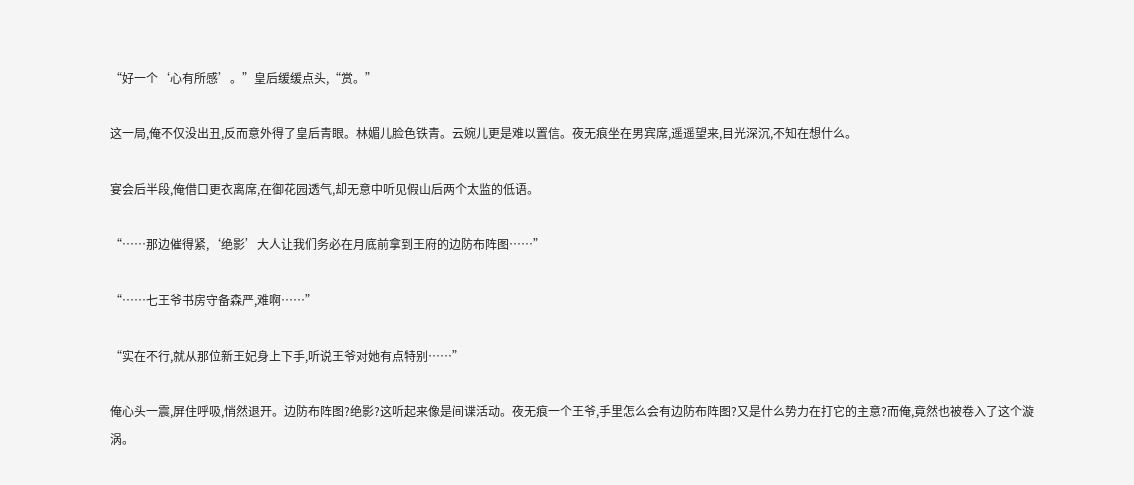“好一个‘心有所感’。”皇后缓缓点头,“赏。”

这一局,俺不仅没出丑,反而意外得了皇后青眼。林媚儿脸色铁青。云婉儿更是难以置信。夜无痕坐在男宾席,遥遥望来,目光深沉,不知在想什么。

宴会后半段,俺借口更衣离席,在御花园透气,却无意中听见假山后两个太监的低语。

“……那边催得紧,‘绝影’大人让我们务必在月底前拿到王府的边防布阵图……”

“……七王爷书房守备森严,难啊……”

“实在不行,就从那位新王妃身上下手,听说王爷对她有点特别……”

俺心头一震,屏住呼吸,悄然退开。边防布阵图?绝影?这听起来像是间谍活动。夜无痕一个王爷,手里怎么会有边防布阵图?又是什么势力在打它的主意?而俺,竟然也被卷入了这个漩涡。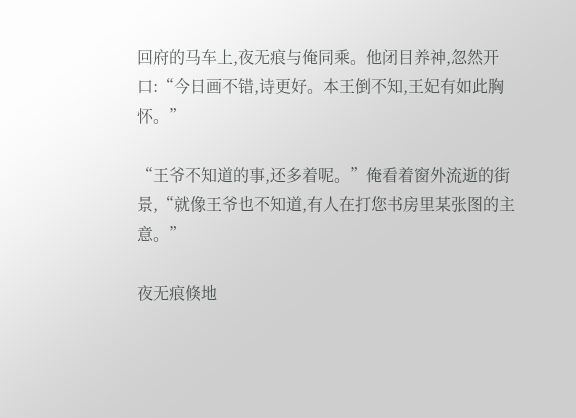回府的马车上,夜无痕与俺同乘。他闭目养神,忽然开口:“今日画不错,诗更好。本王倒不知,王妃有如此胸怀。”

“王爷不知道的事,还多着呢。”俺看着窗外流逝的街景,“就像王爷也不知道,有人在打您书房里某张图的主意。”

夜无痕倏地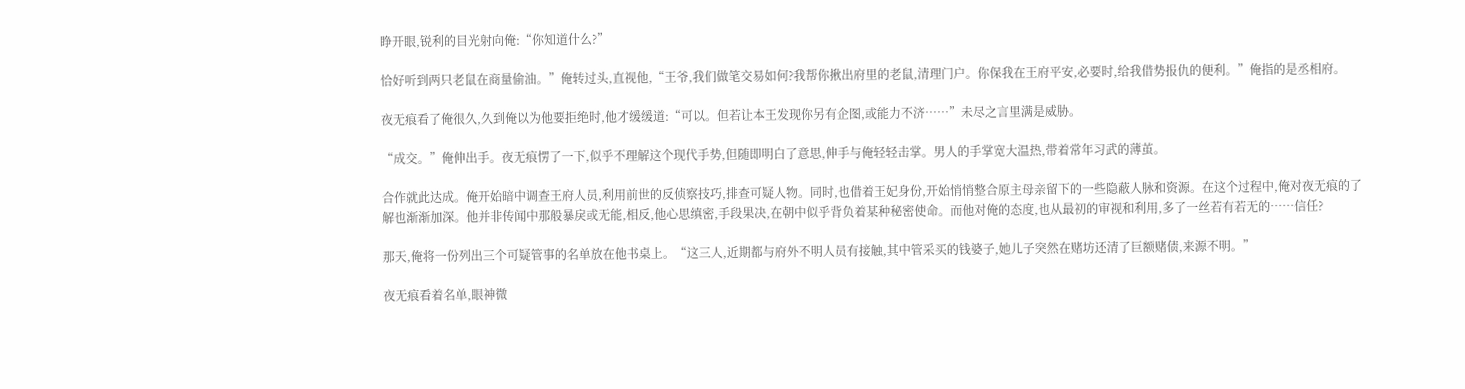睁开眼,锐利的目光射向俺:“你知道什么?”

恰好听到两只老鼠在商量偷油。”俺转过头,直视他,“王爷,我们做笔交易如何?我帮你揪出府里的老鼠,清理门户。你保我在王府平安,必要时,给我借势报仇的便利。”俺指的是丞相府。

夜无痕看了俺很久,久到俺以为他要拒绝时,他才缓缓道:“可以。但若让本王发现你另有企图,或能力不济……”未尽之言里满是威胁。

“成交。”俺伸出手。夜无痕愣了一下,似乎不理解这个现代手势,但随即明白了意思,伸手与俺轻轻击掌。男人的手掌宽大温热,带着常年习武的薄茧。

合作就此达成。俺开始暗中调查王府人员,利用前世的反侦察技巧,排查可疑人物。同时,也借着王妃身份,开始悄悄整合原主母亲留下的一些隐蔽人脉和资源。在这个过程中,俺对夜无痕的了解也渐渐加深。他并非传闻中那般暴戾或无能,相反,他心思缜密,手段果决,在朝中似乎背负着某种秘密使命。而他对俺的态度,也从最初的审视和利用,多了一丝若有若无的……信任?

那天,俺将一份列出三个可疑管事的名单放在他书桌上。“这三人,近期都与府外不明人员有接触,其中管采买的钱婆子,她儿子突然在赌坊还清了巨额赌债,来源不明。”

夜无痕看着名单,眼神微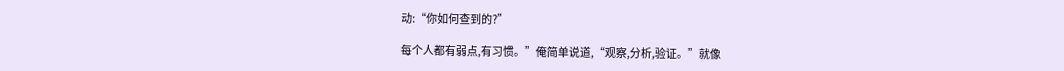动:“你如何查到的?”

每个人都有弱点,有习惯。”俺简单说道,“观察,分析,验证。”就像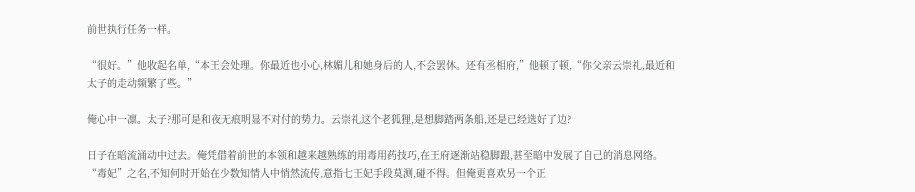前世执行任务一样。

“很好。”他收起名单,“本王会处理。你最近也小心,林媚儿和她身后的人,不会罢休。还有丞相府,”他顿了顿,“你父亲云崇礼,最近和太子的走动频繁了些。”

俺心中一凛。太子?那可是和夜无痕明显不对付的势力。云崇礼这个老狐狸,是想脚踏两条船,还是已经选好了边?

日子在暗流涌动中过去。俺凭借着前世的本领和越来越熟练的用毒用药技巧,在王府逐渐站稳脚跟,甚至暗中发展了自己的消息网络。“毒妃”之名,不知何时开始在少数知情人中悄然流传,意指七王妃手段莫测,碰不得。但俺更喜欢另一个正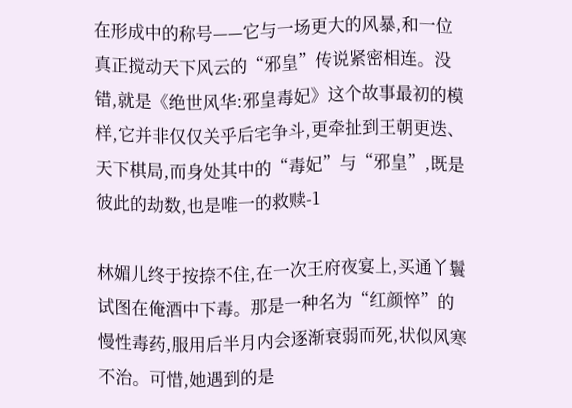在形成中的称号——它与一场更大的风暴,和一位真正搅动天下风云的“邪皇”传说紧密相连。没错,就是《绝世风华:邪皇毒妃》这个故事最初的模样,它并非仅仅关乎后宅争斗,更牵扯到王朝更迭、天下棋局,而身处其中的“毒妃”与“邪皇”,既是彼此的劫数,也是唯一的救赎-1

林媚儿终于按捺不住,在一次王府夜宴上,买通丫鬟试图在俺酒中下毒。那是一种名为“红颜悴”的慢性毒药,服用后半月内会逐渐衰弱而死,状似风寒不治。可惜,她遇到的是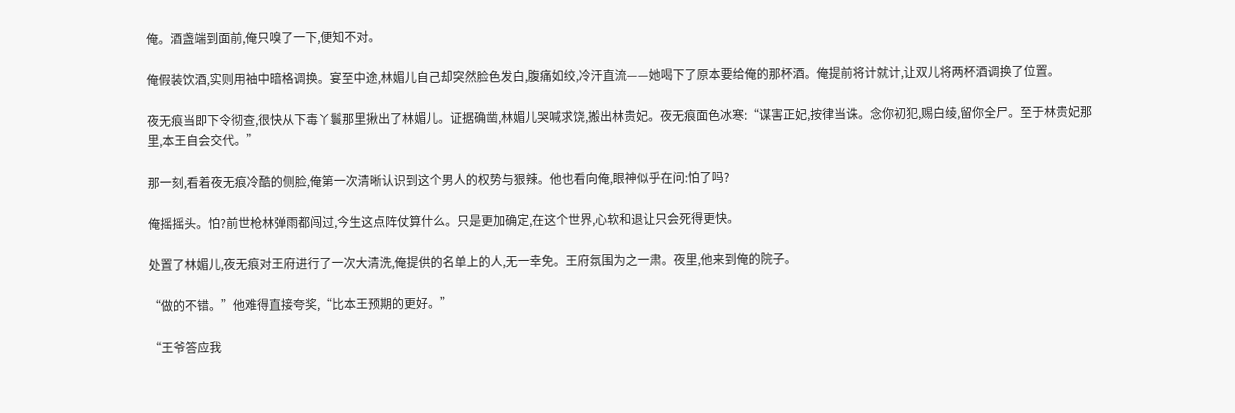俺。酒盏端到面前,俺只嗅了一下,便知不对。

俺假装饮酒,实则用袖中暗格调换。宴至中途,林媚儿自己却突然脸色发白,腹痛如绞,冷汗直流——她喝下了原本要给俺的那杯酒。俺提前将计就计,让双儿将两杯酒调换了位置。

夜无痕当即下令彻查,很快从下毒丫鬟那里揪出了林媚儿。证据确凿,林媚儿哭喊求饶,搬出林贵妃。夜无痕面色冰寒:“谋害正妃,按律当诛。念你初犯,赐白绫,留你全尸。至于林贵妃那里,本王自会交代。”

那一刻,看着夜无痕冷酷的侧脸,俺第一次清晰认识到这个男人的权势与狠辣。他也看向俺,眼神似乎在问:怕了吗?

俺摇摇头。怕?前世枪林弹雨都闯过,今生这点阵仗算什么。只是更加确定,在这个世界,心软和退让只会死得更快。

处置了林媚儿,夜无痕对王府进行了一次大清洗,俺提供的名单上的人,无一幸免。王府氛围为之一肃。夜里,他来到俺的院子。

“做的不错。”他难得直接夸奖,“比本王预期的更好。”

“王爷答应我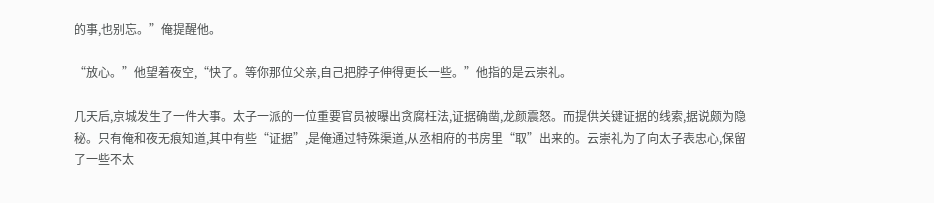的事,也别忘。”俺提醒他。

“放心。”他望着夜空,“快了。等你那位父亲,自己把脖子伸得更长一些。”他指的是云崇礼。

几天后,京城发生了一件大事。太子一派的一位重要官员被曝出贪腐枉法,证据确凿,龙颜震怒。而提供关键证据的线索,据说颇为隐秘。只有俺和夜无痕知道,其中有些“证据”,是俺通过特殊渠道,从丞相府的书房里“取”出来的。云崇礼为了向太子表忠心,保留了一些不太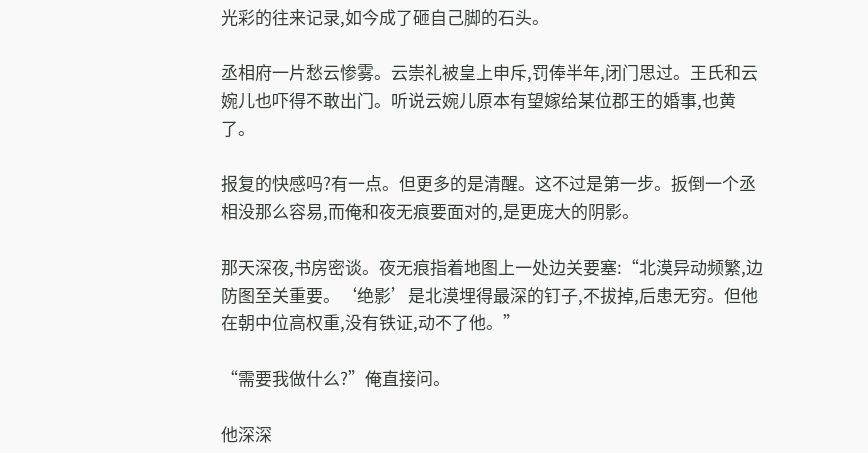光彩的往来记录,如今成了砸自己脚的石头。

丞相府一片愁云惨雾。云崇礼被皇上申斥,罚俸半年,闭门思过。王氏和云婉儿也吓得不敢出门。听说云婉儿原本有望嫁给某位郡王的婚事,也黄了。

报复的快感吗?有一点。但更多的是清醒。这不过是第一步。扳倒一个丞相没那么容易,而俺和夜无痕要面对的,是更庞大的阴影。

那天深夜,书房密谈。夜无痕指着地图上一处边关要塞:“北漠异动频繁,边防图至关重要。‘绝影’是北漠埋得最深的钉子,不拔掉,后患无穷。但他在朝中位高权重,没有铁证,动不了他。”

“需要我做什么?”俺直接问。

他深深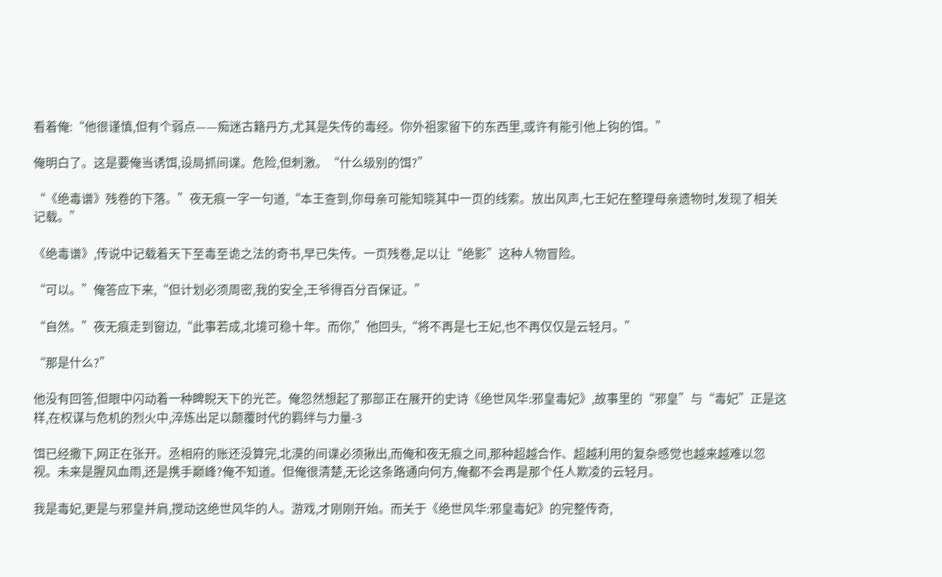看着俺:“他很谨慎,但有个弱点——痴迷古籍丹方,尤其是失传的毒经。你外祖家留下的东西里,或许有能引他上钩的饵。”

俺明白了。这是要俺当诱饵,设局抓间谍。危险,但刺激。“什么级别的饵?”

“《绝毒谱》残卷的下落。”夜无痕一字一句道,“本王查到,你母亲可能知晓其中一页的线索。放出风声,七王妃在整理母亲遗物时,发现了相关记载。”

《绝毒谱》,传说中记载着天下至毒至诡之法的奇书,早已失传。一页残卷,足以让“绝影”这种人物冒险。

“可以。”俺答应下来,“但计划必须周密,我的安全,王爷得百分百保证。”

“自然。”夜无痕走到窗边,“此事若成,北境可稳十年。而你,”他回头,“将不再是七王妃,也不再仅仅是云轻月。”

“那是什么?”

他没有回答,但眼中闪动着一种睥睨天下的光芒。俺忽然想起了那部正在展开的史诗《绝世风华:邪皇毒妃》,故事里的“邪皇”与“毒妃”正是这样,在权谋与危机的烈火中,淬炼出足以颠覆时代的羁绊与力量-3

饵已经撒下,网正在张开。丞相府的账还没算完,北漠的间谍必须揪出,而俺和夜无痕之间,那种超越合作、超越利用的复杂感觉也越来越难以忽视。未来是腥风血雨,还是携手巅峰?俺不知道。但俺很清楚,无论这条路通向何方,俺都不会再是那个任人欺凌的云轻月。

我是毒妃,更是与邪皇并肩,搅动这绝世风华的人。游戏,才刚刚开始。而关于《绝世风华:邪皇毒妃》的完整传奇,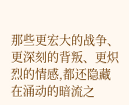那些更宏大的战争、更深刻的背叛、更炽烈的情感,都还隐藏在涌动的暗流之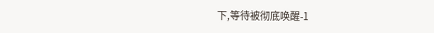下,等待被彻底唤醒-1